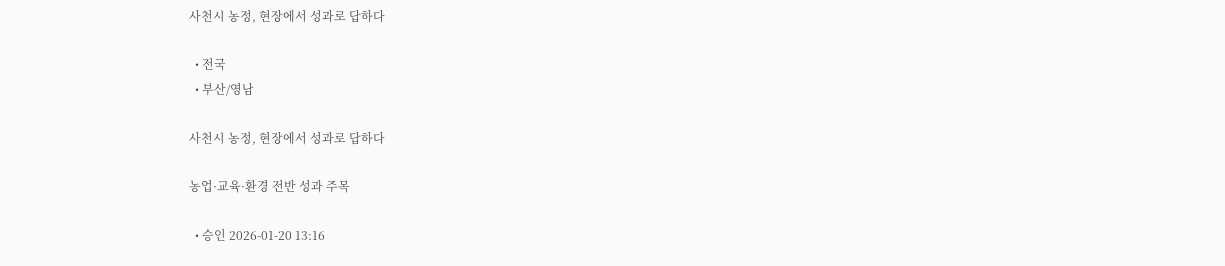사천시 농정, 현장에서 성과로 답하다

  • 전국
  • 부산/영남

사천시 농정, 현장에서 성과로 답하다

농업·교육·환경 전반 성과 주목

  • 승인 2026-01-20 13:16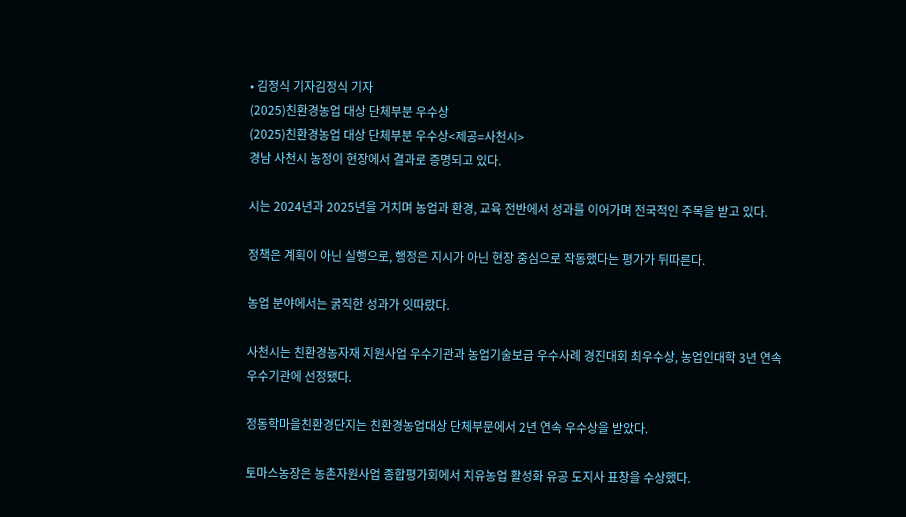• 김정식 기자김정식 기자
(2025)친환경농업 대상 단체부분 우수상
(2025)친환경농업 대상 단체부분 우수상<제공=사천시>
경남 사천시 농정이 현장에서 결과로 증명되고 있다.

시는 2024년과 2025년을 거치며 농업과 환경, 교육 전반에서 성과를 이어가며 전국적인 주목을 받고 있다.

정책은 계획이 아닌 실행으로, 행정은 지시가 아닌 현장 중심으로 작동했다는 평가가 뒤따른다.

농업 분야에서는 굵직한 성과가 잇따랐다.

사천시는 친환경농자재 지원사업 우수기관과 농업기술보급 우수사례 경진대회 최우수상, 농업인대학 3년 연속 우수기관에 선정됐다.

정동학마을친환경단지는 친환경농업대상 단체부문에서 2년 연속 우수상을 받았다.

토마스농장은 농촌자원사업 종합평가회에서 치유농업 활성화 유공 도지사 표창을 수상했다.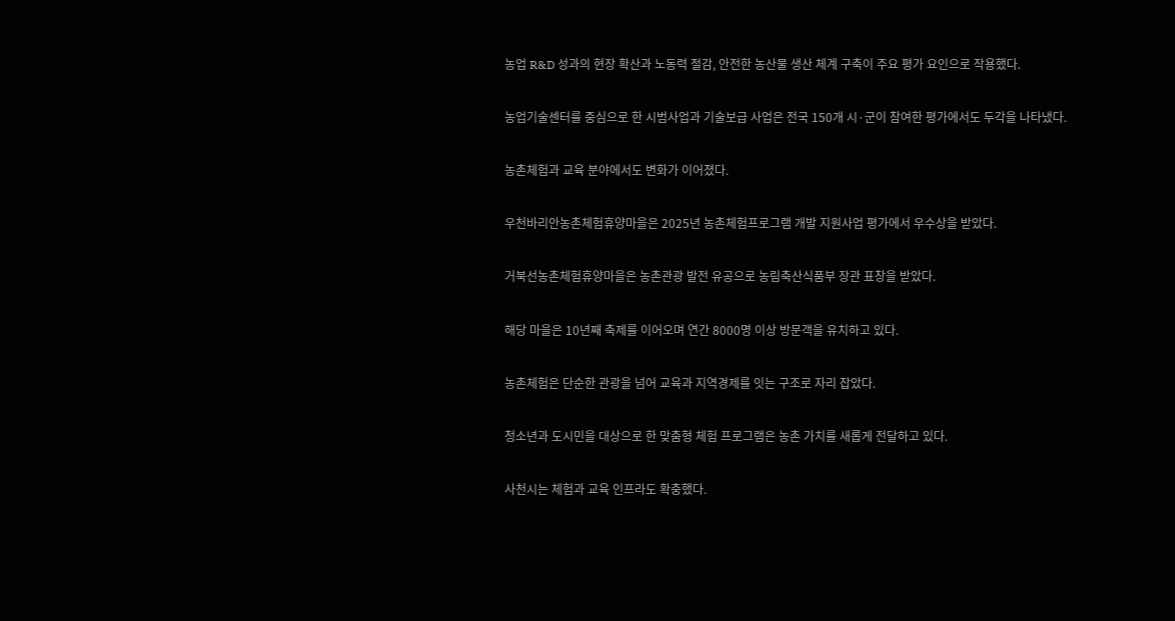농업 R&D 성과의 현장 확산과 노동력 절감, 안전한 농산물 생산 체계 구축이 주요 평가 요인으로 작용했다.

농업기술센터를 중심으로 한 시범사업과 기술보급 사업은 전국 150개 시·군이 참여한 평가에서도 두각을 나타냈다.

농촌체험과 교육 분야에서도 변화가 이어졌다.

우천바리안농촌체험휴양마을은 2025년 농촌체험프로그램 개발 지원사업 평가에서 우수상을 받았다.

거북선농촌체험휴양마을은 농촌관광 발전 유공으로 농림축산식품부 장관 표창을 받았다.

해당 마을은 10년째 축제를 이어오며 연간 8000명 이상 방문객을 유치하고 있다.

농촌체험은 단순한 관광을 넘어 교육과 지역경제를 잇는 구조로 자리 잡았다.

청소년과 도시민을 대상으로 한 맞춤형 체험 프로그램은 농촌 가치를 새롭게 전달하고 있다.

사천시는 체험과 교육 인프라도 확충했다.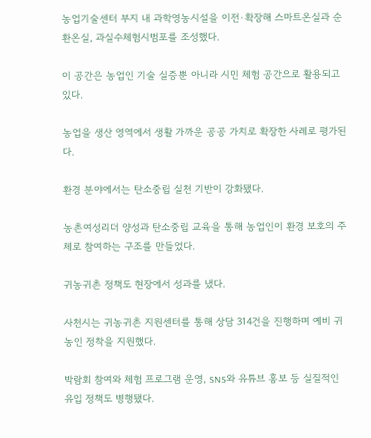농업기술센터 부지 내 과학영농시설을 이전·확장해 스마트온실과 순환온실, 과실수체험시범포를 조성했다.

이 공간은 농업인 기술 실증뿐 아니라 시민 체험 공간으로 활용되고 있다.

농업을 생산 영역에서 생활 가까운 공공 가치로 확장한 사례로 평가된다.

환경 분야에서는 탄소중립 실천 기반이 강화됐다.

농촌여성리더 양성과 탄소중립 교육을 통해 농업인이 환경 보호의 주체로 참여하는 구조를 만들었다.

귀농귀촌 정책도 현장에서 성과를 냈다.

사천시는 귀농귀촌 지원센터를 통해 상담 314건을 진행하며 예비 귀농인 정착을 지원했다.

박람회 참여와 체험 프로그램 운영, SNS와 유튜브 홍보 등 실질적인 유입 정책도 병행됐다.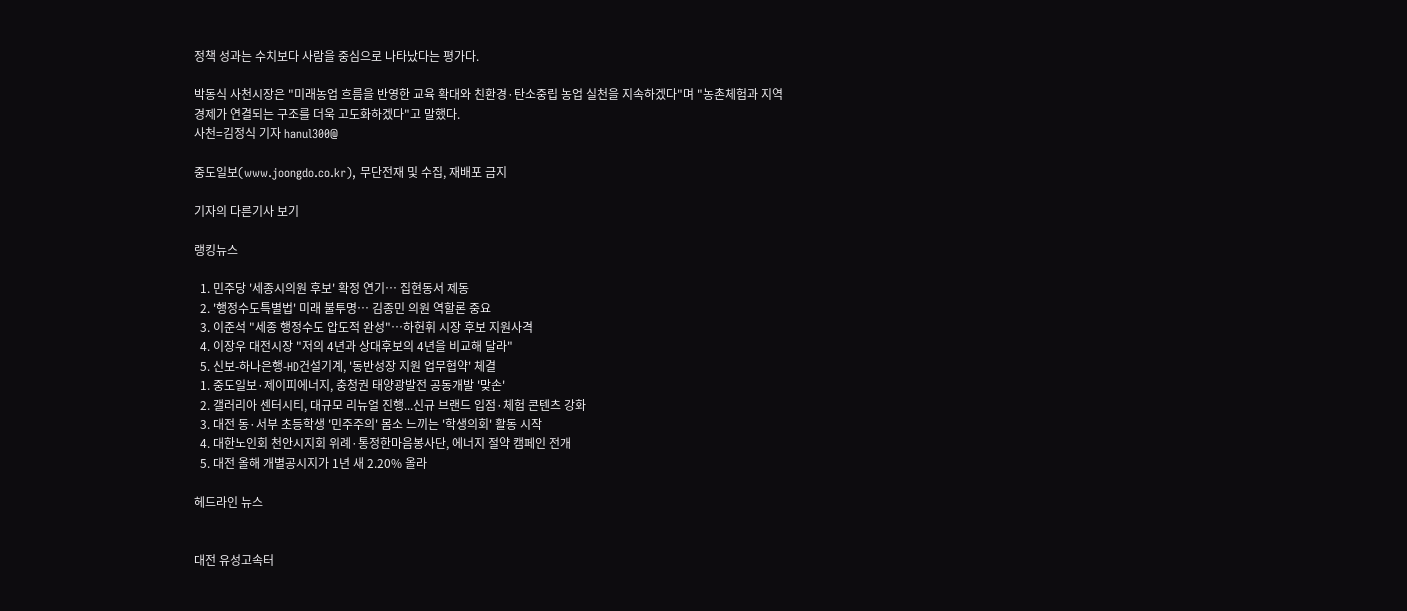정책 성과는 수치보다 사람을 중심으로 나타났다는 평가다.

박동식 사천시장은 "미래농업 흐름을 반영한 교육 확대와 친환경·탄소중립 농업 실천을 지속하겠다"며 "농촌체험과 지역경제가 연결되는 구조를 더욱 고도화하겠다"고 말했다.
사천=김정식 기자 hanul300@

중도일보(www.joongdo.co.kr), 무단전재 및 수집, 재배포 금지

기자의 다른기사 보기

랭킹뉴스

  1. 민주당 '세종시의원 후보' 확정 연기… 집현동서 제동
  2. '행정수도특별법' 미래 불투명… 김종민 의원 역할론 중요
  3. 이준석 "세종 행정수도 압도적 완성"…하헌휘 시장 후보 지원사격
  4. 이장우 대전시장 "저의 4년과 상대후보의 4년을 비교해 달라"
  5. 신보-하나은행-HD건설기계, '동반성장 지원 업무협약' 체결
  1. 중도일보·제이피에너지, 충청권 태양광발전 공동개발 '맞손'
  2. 갤러리아 센터시티, 대규모 리뉴얼 진행...신규 브랜드 입점·체험 콘텐츠 강화
  3. 대전 동·서부 초등학생 '민주주의' 몸소 느끼는 '학생의회' 활동 시작
  4. 대한노인회 천안시지회 위례·통정한마음봉사단, 에너지 절약 캠페인 전개
  5. 대전 올해 개별공시지가 1년 새 2.20% 올라

헤드라인 뉴스


대전 유성고속터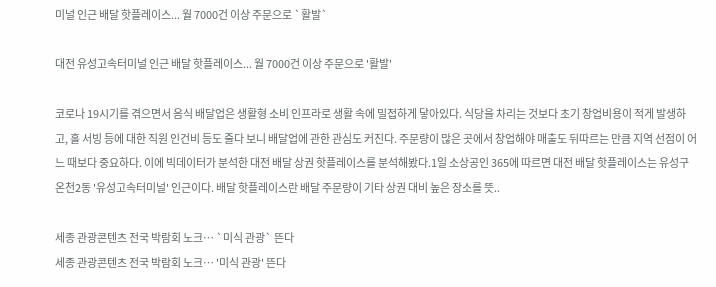미널 인근 배달 핫플레이스... 월 7000건 이상 주문으로 `활발`

대전 유성고속터미널 인근 배달 핫플레이스... 월 7000건 이상 주문으로 '활발'

코로나 19시기를 겪으면서 음식 배달업은 생활형 소비 인프라로 생활 속에 밀접하게 닿아있다. 식당을 차리는 것보다 초기 창업비용이 적게 발생하고, 홀 서빙 등에 대한 직원 인건비 등도 줄다 보니 배달업에 관한 관심도 커진다. 주문량이 많은 곳에서 창업해야 매출도 뒤따르는 만큼 지역 선점이 어느 때보다 중요하다. 이에 빅데이터가 분석한 대전 배달 상권 핫플레이스를 분석해봤다.1일 소상공인 365에 따르면 대전 배달 핫플레이스는 유성구 온천2동 '유성고속터미널' 인근이다. 배달 핫플레이스란 배달 주문량이 기타 상권 대비 높은 장소를 뜻..

세종 관광콘텐츠 전국 박람회 노크… `미식 관광` 뜬다
세종 관광콘텐츠 전국 박람회 노크… '미식 관광' 뜬다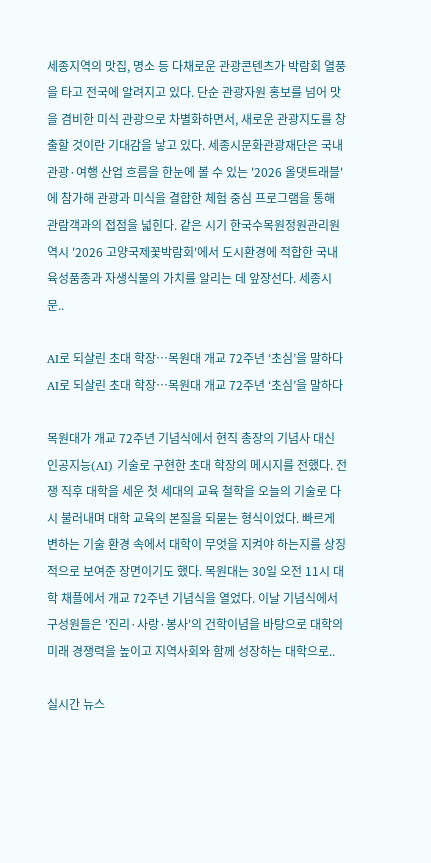세종지역의 맛집, 명소 등 다채로운 관광콘텐츠가 박람회 열풍을 타고 전국에 알려지고 있다. 단순 관광자원 홍보를 넘어 맛을 겸비한 미식 관광으로 차별화하면서, 새로운 관광지도를 창출할 것이란 기대감을 낳고 있다. 세종시문화관광재단은 국내 관광·여행 산업 흐름을 한눈에 볼 수 있는 '2026 올댓트래블'에 참가해 관광과 미식을 결합한 체험 중심 프로그램을 통해 관람객과의 접점을 넓힌다. 같은 시기 한국수목원정원관리원 역시 '2026 고양국제꽃박람회'에서 도시환경에 적합한 국내 육성품종과 자생식물의 가치를 알리는 데 앞장선다. 세종시문..

AI로 되살린 초대 학장…목원대 개교 72주년 ‘초심’을 말하다
AI로 되살린 초대 학장…목원대 개교 72주년 ‘초심’을 말하다

목원대가 개교 72주년 기념식에서 현직 총장의 기념사 대신 인공지능(AI) 기술로 구현한 초대 학장의 메시지를 전했다. 전쟁 직후 대학을 세운 첫 세대의 교육 철학을 오늘의 기술로 다시 불러내며 대학 교육의 본질을 되묻는 형식이었다. 빠르게 변하는 기술 환경 속에서 대학이 무엇을 지켜야 하는지를 상징적으로 보여준 장면이기도 했다. 목원대는 30일 오전 11시 대학 채플에서 개교 72주년 기념식을 열었다. 이날 기념식에서 구성원들은 '진리·사랑·봉사'의 건학이념을 바탕으로 대학의 미래 경쟁력을 높이고 지역사회와 함께 성장하는 대학으로..

실시간 뉴스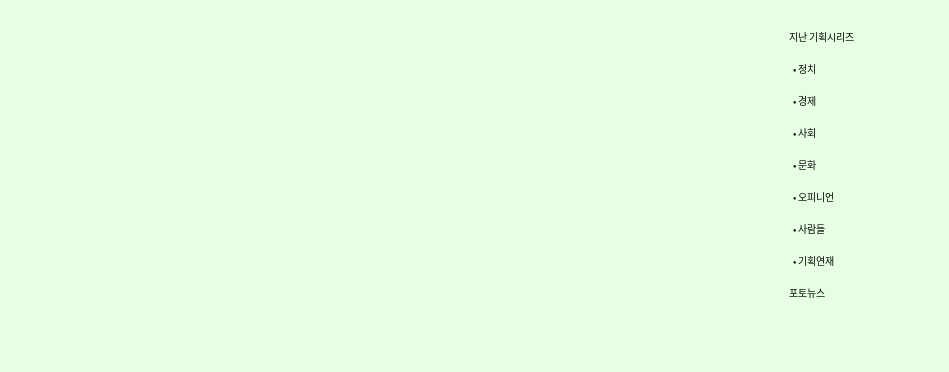지난 기획시리즈

  • 정치

  • 경제

  • 사회

  • 문화

  • 오피니언

  • 사람들

  • 기획연재

포토뉴스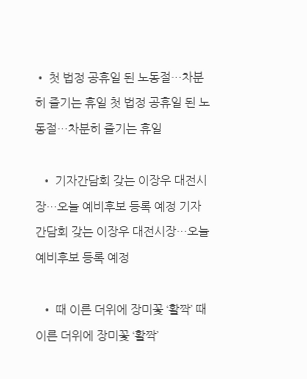• 첫 법정 공휴일 된 노동절…차분히 즐기는 휴일 첫 법정 공휴일 된 노동절…차분히 즐기는 휴일

  • 기자간담회 갖는 이장우 대전시장…오늘 예비후보 등록 예정 기자간담회 갖는 이장우 대전시장…오늘 예비후보 등록 예정

  • 때 이른 더위에 장미꽃 ‘활짝’ 때 이른 더위에 장미꽃 ‘활짝’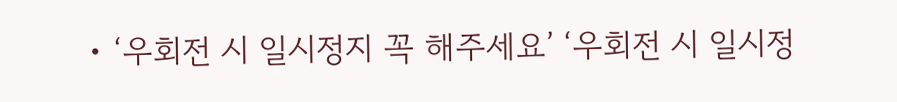• ‘우회전 시 일시정지 꼭 해주세요’ ‘우회전 시 일시정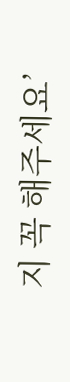지 꼭 해주세요’